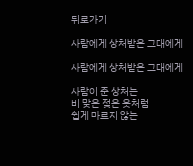뒤로가기

사람에게 상처받은 그대에게

사람에게 상처받은 그대에게

사람이 준 상처는
비 맞은 젖은 옷처럼
쉽게 마르지 않는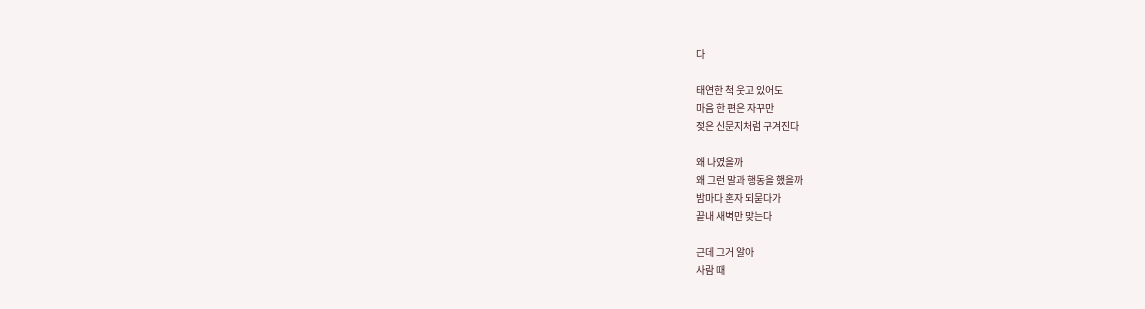다

태연한 척 웃고 있어도
마음 한 편은 자꾸만
젖은 신문지처럼 구겨진다

왜 나였을까
왜 그런 말과 행동을 했을까
밤마다 혼자 되묻다가
끝내 새벽만 맞는다

근데 그거 알아
사람 때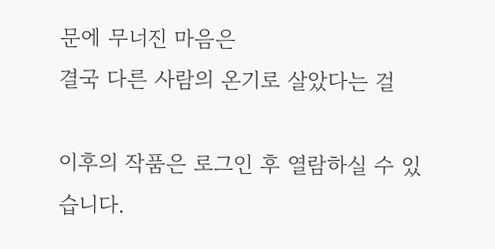문에 무너진 마음은
결국 다른 사람의 온기로 살았다는 걸

이후의 작품은 로그인 후 열람하실 수 있습니다.